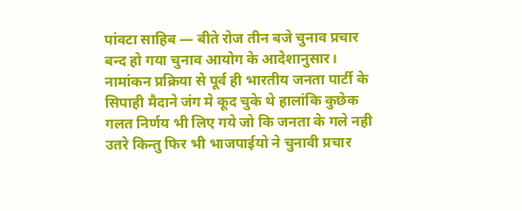पांवटा साहिब — बीते रोज तीन बजे चुनाव प्रचार बन्द हो गया चुनाव आयोग के आदेशानुसार। नामांकन प्रक्रिया से पूर्व ही भारतीय जनता पार्टी के सिपाही मैदाने जंग मे कूद चुके थे हालांकि कुछेक गलत निर्णय भी लिए गये जो कि जनता के गले नही उतरे किन्तु फिर भी भाजपाईयो ने चुनावी प्रचार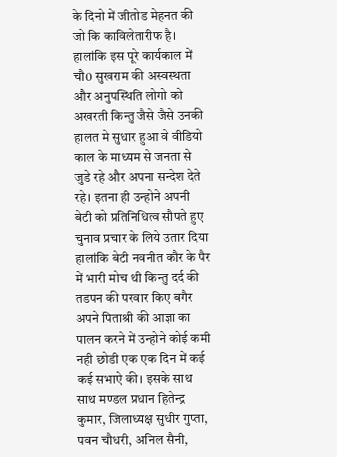के दिनो में जीतोड मेहनत की जो कि काविलेतारीफ है। हालांकि इस पूरे कार्यकाल में चौ0 सुखराम की अस्वस्थता और अनुपस्थिति लोगो को अखरती किन्तु जैसे जैसे उनकी हालत मे सुधार हुआ वे वीडियो काल के माध्यम से जनता से जुडे रहे और अपना सन्देश देते रहे। इतना ही उन्होने अपनी बेटी को प्रतिनिधित्व सौपते हुए चुनाव प्रचार के लिये उतार दिया हालांकि बेटी नवनीत कौर के पैर में भारी मोच थी किन्तु दर्द की तडपन की परवार किए बगैर अपने पिताश्री की आज्ञा का पालन करने में उन्होने कोई कमी नही छोडी एक एक दिन में कई कई सभाऐ की। इसके साथ साथ मण्डल प्रधान हितेन्द्र कुमार, जिलाध्यक्ष सुधीर गुप्ता, पवन चौधरी, अनिल सैनी,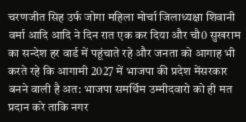चरणजीत सिह उर्फ जोगा महिला मोर्चा जिलाध्यक्षा शिवानी वर्मा आदि आदि ने दिन रात एक कर दिया और चौ0 सुखराम का सन्देश हर वार्ड में पहूंचाते रहे और जनता को आगाह भी करते रहे कि आगामी 2027 में भाजपा की प्रदेश मेंसरकार बनने वाली है अत: भाजपा समर्थिम उम्मीदवारो को ही मत प्रदान करे ताकि नगर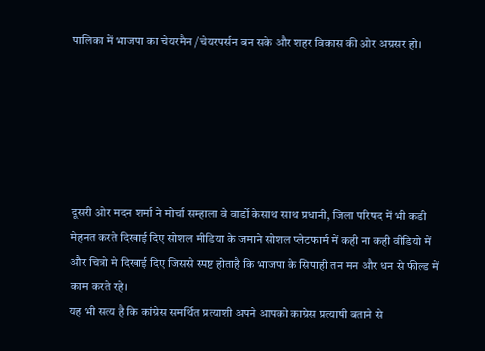पालिका में भाजपा का चेयरमैन /चेयरपर्सन बन सके और शहर विकास की ओर अग्रसर हो।






दूसरी ओर मदन शर्मा ने मोर्चा सम्हाला वे वार्डो केसाथ साथ प्रधानी, जिला परिषद में भी कडी मेहनत करते दिखाई दिए सोशल मीडिया के जमाने सोशल प्लेटफार्म में कही ना कही वीडियो में और चित्रो मे दिखाई दिए जिससे स्पष्ट होताहै कि भाजपा के सिपाही तन मन और धन से फील्ड में काम करते रहे।
यह भी सत्य है कि कांग्रेस समर्थित प्रत्याशी अपने आपको काग्रेस प्रत्याषी बताने से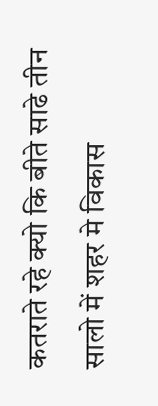कतराते रहे क्यो कि बीते साढे तीन सालो में शहर मे विकास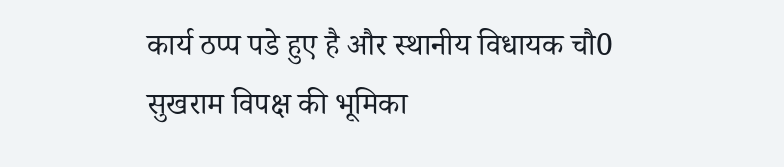कार्य ठप्प पडे हुए है और स्थानीय विधायक चौ0 सुखराम विपक्ष की भूमिका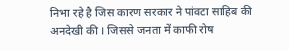निभा रहे है जिस कारण सरकार ने पांवटा साहिब की अनदेखी की । जिससे जनता में काफी रोष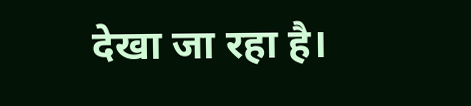देखा जा रहा है।